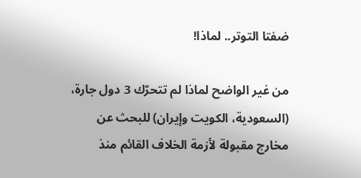ضفتا التوتر.. لماذا!

من غير الواضح لماذا لم تتحرّك 3 دول جارة، (السعودية، الكويت وإيران) للبحث عن مخارج مقبولة لأزمة الخلاف القائم منذ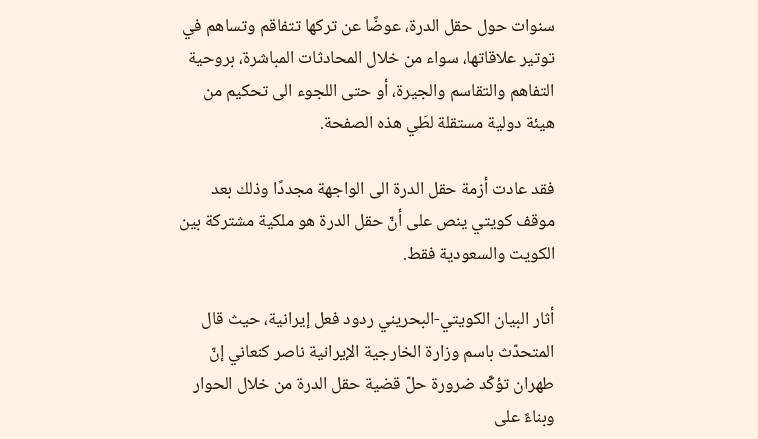سنوات حول حقل الدرة، عوضًا عن تركها تتفاقم وتساهم في توتير علاقاتها، سواء من خلال المحادثات المباشرة، بروحية التفاهم والتقاسم والجيرة، أو حتى اللجوء الى تحكيم من هيئة دولية مستقلة لطَي هذه الصفحة.

فقد عادت أزمة حقل الدرة الى الواجهة مجددًا وذلك بعد موقف كويتي ينص على أنّ حقل الدرة هو ملكية مشتركة بين الكويت والسعودية فقط.

أثار البيان الكويتي-البحريني ردود فعل إيرانية، حيث قال المتحدّث باسم وزارة الخارجية الإيرانية ناصر كنعاني إنّ طهران تؤكّد ضرورة حلّ قضية حقل الدرة من خلال الحوار وبناءً على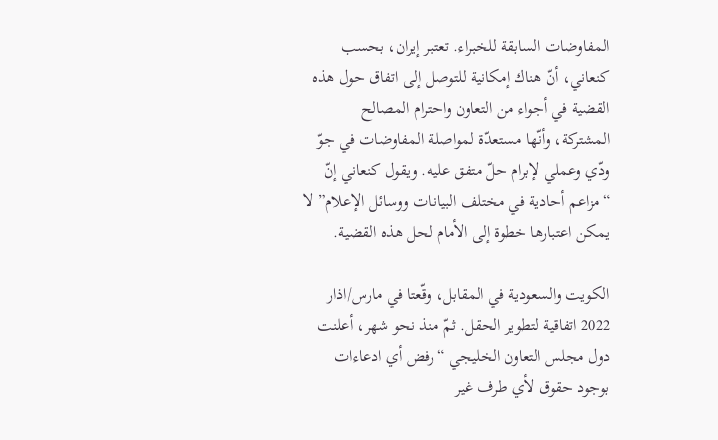المفاوضات السابقة للخبراء. تعتبر إيران، بحسب كنعاني، أنّ هناك إمكانية للتوصل إلى اتفاق حول هذه القضية في أجواء من التعاون واحترام المصالح المشتركة، وأنّها مستعدّة لمواصلة المفاوضات في جوّ ودّي وعملي لإبرام حلّ متفق عليه. ويقول كنعاني إنّ “مزاعم أحادية في مختلف البيانات ووسائل الإعلام” لا يمكن اعتبارها خطوة إلى الأمام لحل هذه القضية.

الكويت والسعودية في المقابل، وقّعتا في مارس/اذار 2022 اتفاقية لتطوير الحقل. ثمّ منذ نحو شهر، أعلنت دول مجلس التعاون الخليجي “رفض أي ادعاءات بوجود حقوق لأي طرف غير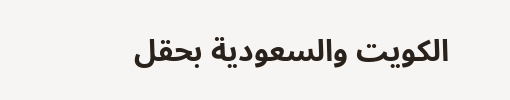الكويت والسعودية بحقل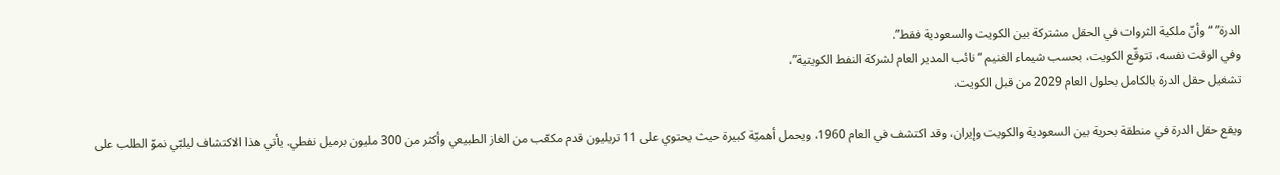الدرة” “وأنّ ملكية الثروات في الحقل مشتركة بين الكويت والسعودية فقط”.
وفي الوقت نفسه، تتوقّع الكويت، بحسب شيماء الغنيم “نائب المدير العام لشركة النفط الكويتية”،
تشغيل حقل الدرة بالكامل بحلول العام 2029 من قبل الكويت.

ويقع حقل الدرة في منطقة بحرية بين السعودية والكويت وإيران، وقد اكتشف في العام 1960، ويحمل أهميّة كبيرة حيث يحتوي على 11 تريليون قدم مكعّب من الغاز الطبيعي وأكثر من 300 مليون برميل نفطي. يأتي هذا الاكتشاف ليلبّي نموّ الطلب على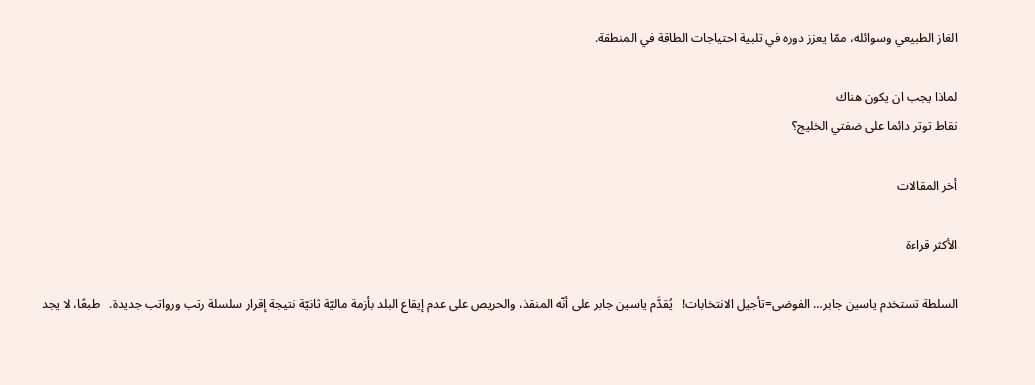الغاز الطبيعي وسوائله، ممّا يعزز دوره في تلبية احتياجات الطاقة في المنطقة.

لماذا يجب ان يكون هناك
نقاط توتر دائما على ضفتي الخليج؟

أخر المقالات

الأكثر قراءة

السلطة تستخدم ياسين جابر… الفوضى=تأجيل الانتخابات!   يُقدَّم ياسين جابر على أنّه المنقذ، والحريص على عدم إيقاع البلد بأزمة ماليّة ثانيّة نتيجة إقرار سلسلة رتب ورواتب جديدة.   طبعًا، لا يجد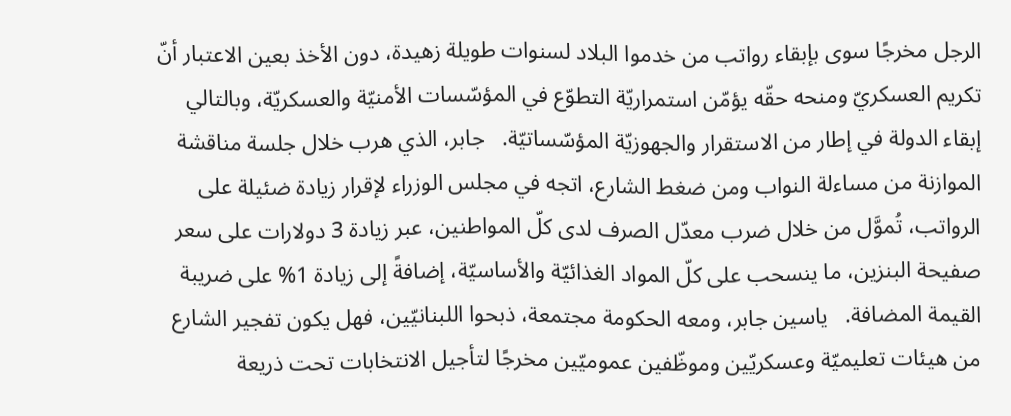الرجل مخرجًا سوى بإبقاء رواتب من خدموا البلاد لسنوات طويلة زهيدة، دون الأخذ بعين الاعتبار أنّ تكريم العسكريّ ومنحه حقّه يؤمّن استمراريّة التطوّع في المؤسّسات الأمنيّة والعسكريّة، وبالتالي إبقاء الدولة في إطار من الاستقرار والجهوزيّة المؤسّساتيّة.   جابر، الذي هرب خلال جلسة مناقشة الموازنة من مساءلة النواب ومن ضغط الشارع، اتجه في مجلس الوزراء لإقرار زيادة ضئيلة على الرواتب، تُموَّل من خلال ضرب معدّل الصرف لدى كلّ المواطنين، عبر زيادة 3 دولارات على سعر صفيحة البنزين، ما ينسحب على كلّ المواد الغذائيّة والأساسيّة، إضافةً إلى زيادة 1% على ضريبة القيمة المضافة.   ياسين جابر، ومعه الحكومة مجتمعة، ذبحوا اللبنانيّين، فهل يكون تفجير الشارع من هيئات تعليميّة وعسكريّين وموظّفين عموميّين مخرجًا لتأجيل الانتخابات تحت ذريعة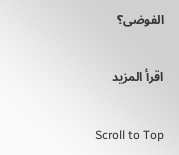الفوضى؟

اقرأ المزيد

Scroll to Top